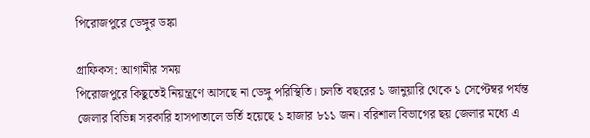পিরোজপুরে ডেঙ্গুর ডঙ্কা

গ্রাফিকস: আগামীর সময়
পিরোজপুরে কিছুতেই নিয়ন্ত্রণে আসছে না ডেঙ্গু পরিস্থিতি। চলতি বছরের ১ জানুয়ারি থেকে ১ সেপ্টেম্বর পর্যন্ত জেলার বিভিন্ন সরকারি হাসপাতালে ভর্তি হয়েছে ১ হাজার ৮১১ জন। বরিশাল বিভাগের ছয় জেলার মধ্যে এ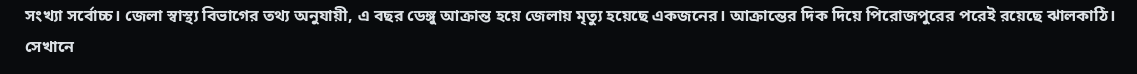সংখ্যা সর্বোচ্চ। জেলা স্বাস্থ্য বিভাগের তথ্য অনুযায়ী, এ বছর ডেঙ্গু আক্রান্ত হয়ে জেলায় মৃত্যু হয়েছে একজনের। আক্রান্তের দিক দিয়ে পিরোজপুরের পরেই রয়েছে ঝালকাঠি। সেখানে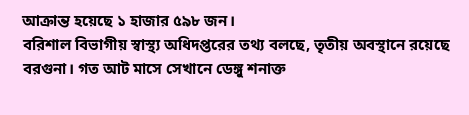আক্রান্ত হয়েছে ১ হাজার ৫৯৮ জন।
বরিশাল বিভাগীয় স্বাস্থ্য অধিদপ্তরের তথ্য বলছে, তৃতীয় অবস্থানে রয়েছে বরগুনা। গত আট মাসে সেখানে ডেঙ্গু শনাক্ত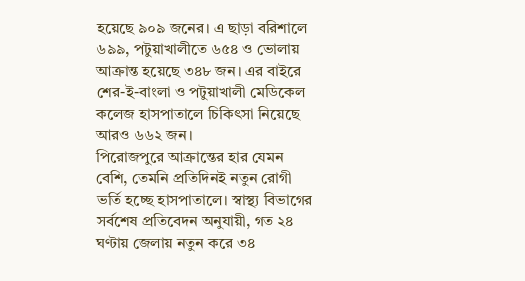হয়েছে ৯০৯ জনের। এ ছাড়া বরিশালে ৬৯৯, পটুয়াখালীতে ৬৫৪ ও ভোলায় আক্রান্ত হয়েছে ৩৪৮ জন। এর বাইরে শের-ই-বাংলা ও পটুয়াখালী মেডিকেল কলেজ হাসপাতালে চিকিৎসা নিয়েছে আরও ৬৬২ জন।
পিরোজপুরে আক্রান্তের হার যেমন বেশি, তেমনি প্রতিদিনই নতুন রোগী ভর্তি হচ্ছে হাসপাতালে। স্বাস্থ্য বিভাগের সর্বশেষ প্রতিবেদন অনুযায়ী, গত ২৪ ঘণ্টায় জেলায় নতুন করে ৩৪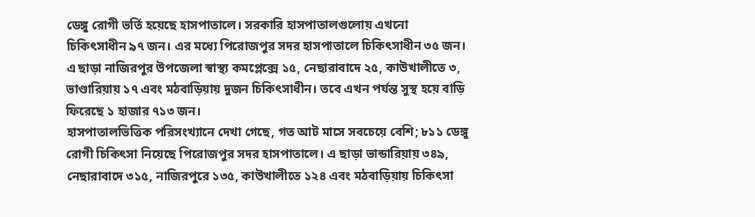ডেঙ্গু রোগী ভর্তি হয়েছে হাসপাতালে। সরকারি হাসপাতালগুলোয় এখনো চিকিৎসাধীন ৯৭ জন। এর মধ্যে পিরোজপুর সদর হাসপাতালে চিকিৎসাধীন ৩৫ জন। এ ছাড়া নাজিরপুর উপজেলা স্বাস্থ্য কমপ্লেক্সে ১৫, নেছারাবাদে ২৫, কাউখালীতে ৩, ভাণ্ডারিয়ায় ১৭ এবং মঠবাড়িয়ায় দুজন চিকিৎসাধীন। তবে এখন পর্যন্ত সুস্থ হয়ে বাড়ি ফিরেছে ১ হাজার ৭১৩ জন।
হাসপাতালভিত্তিক পরিসংখ্যানে দেখা গেছে, গত আট মাসে সবচেয়ে বেশি; ৮১১ ডেঙ্গু রোগী চিকিৎসা নিয়েছে পিরোজপুর সদর হাসপাতালে। এ ছাড়া ভান্ডারিয়ায় ৩৪৯, নেছারাবাদে ৩১৫, নাজিরপুরে ১৩৫, কাউখালীতে ১২৪ এবং মঠবাড়িয়ায় চিকিৎসা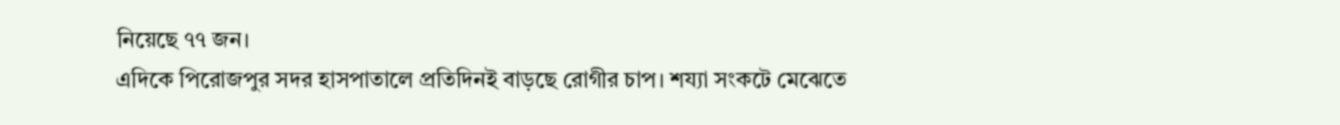নিয়েছে ৭৭ জন।
এদিকে পিরোজপুর সদর হাসপাতালে প্রতিদিনই বাড়ছে রোগীর চাপ। শয্যা সংকটে মেঝেতে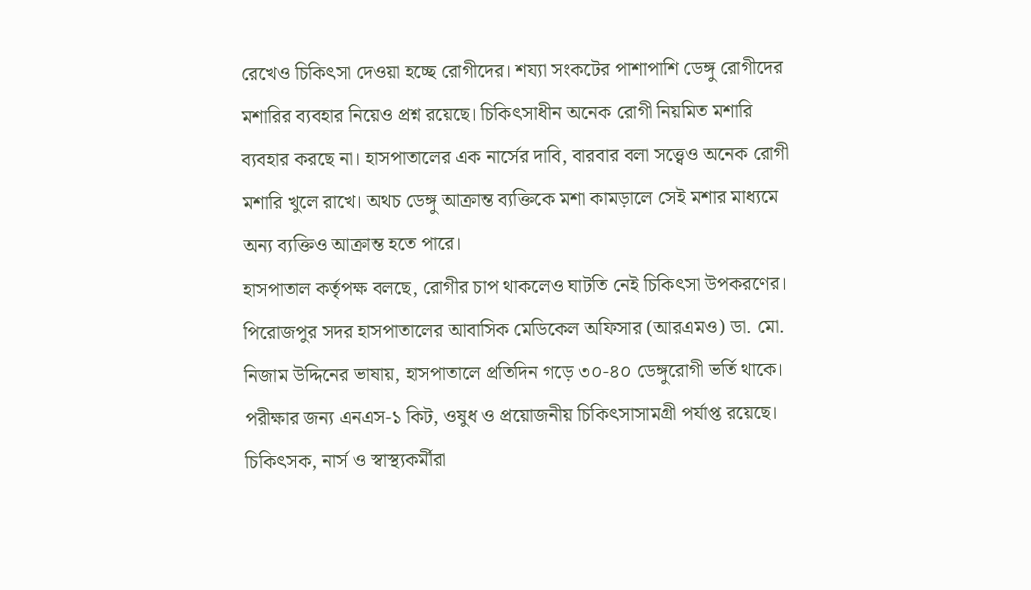রেখেও চিকিৎসা দেওয়া হচ্ছে রোগীদের। শয্যা সংকটের পাশাপাশি ডেঙ্গু রোগীদের মশারির ব্যবহার নিয়েও প্রশ্ন রয়েছে। চিকিৎসাধীন অনেক রোগী নিয়মিত মশারি ব্যবহার করছে না। হাসপাতালের এক নার্সের দাবি, বারবার বলা সত্ত্বেও অনেক রোগী মশারি খুলে রাখে। অথচ ডেঙ্গু আক্রান্ত ব্যক্তিকে মশা কামড়ালে সেই মশার মাধ্যমে অন্য ব্যক্তিও আক্রান্ত হতে পারে।
হাসপাতাল কর্তৃপক্ষ বলছে, রোগীর চাপ থাকলেও ঘাটতি নেই চিকিৎসা উপকরণের। পিরোজপুর সদর হাসপাতালের আবাসিক মেডিকেল অফিসার (আরএমও) ডা. মো. নিজাম উদ্দিনের ভাষায়, হাসপাতালে প্রতিদিন গড়ে ৩০-৪০ ডেঙ্গুরোগী ভর্তি থাকে। পরীক্ষার জন্য এনএস-১ কিট, ওষুধ ও প্রয়োজনীয় চিকিৎসাসামগ্রী পর্যাপ্ত রয়েছে। চিকিৎসক, নার্স ও স্বাস্থ্যকর্মীরা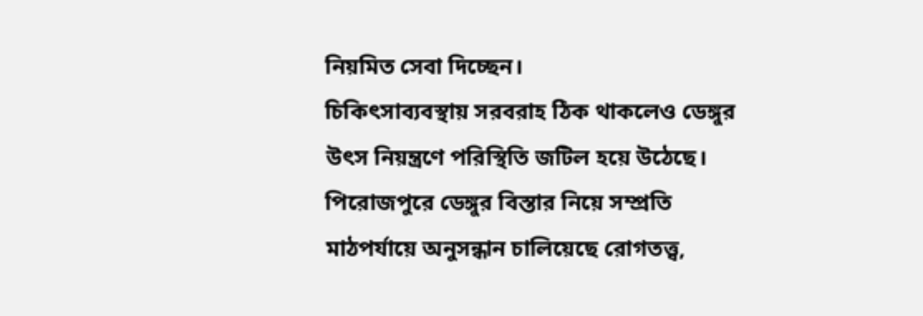নিয়মিত সেবা দিচ্ছেন।
চিকিৎসাব্যবস্থায় সরবরাহ ঠিক থাকলেও ডেঙ্গুর উৎস নিয়ন্ত্রণে পরিস্থিতি জটিল হয়ে উঠেছে। পিরোজপুরে ডেঙ্গুর বিস্তার নিয়ে সম্প্রতি মাঠপর্যায়ে অনুসন্ধান চালিয়েছে রোগতত্ত্ব,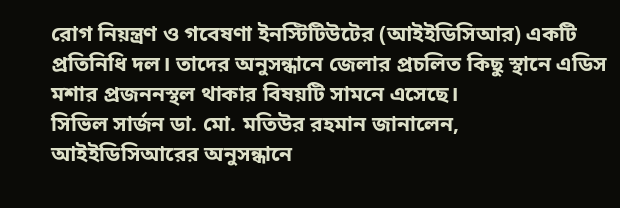রোগ নিয়ন্ত্রণ ও গবেষণা ইনস্টিটিউটের (আইইডিসিআর) একটি প্রতিনিধি দল। তাদের অনুসন্ধানে জেলার প্রচলিত কিছু স্থানে এডিস মশার প্রজননস্থল থাকার বিষয়টি সামনে এসেছে।
সিভিল সার্জন ডা. মো. মতিউর রহমান জানালেন, আইইডিসিআরের অনুসন্ধানে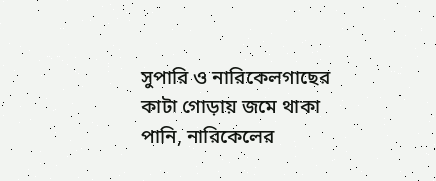সুপারি ও নারিকেলগাছের কাটা গোড়ায় জমে থাকা পানি, নারিকেলের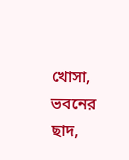খোসা, ভবনের ছাদ,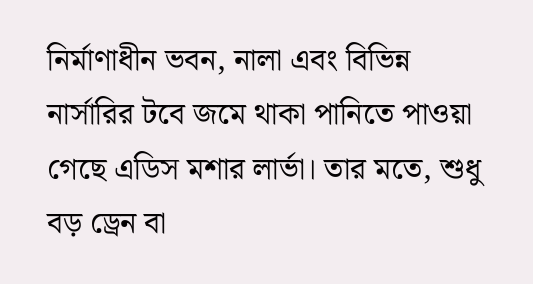নির্মাণাধীন ভবন, নালা এবং বিভিন্ন নার্সারির টবে জমে থাকা পানিতে পাওয়া গেছে এডিস মশার লার্ভা। তার মতে, শুধু বড় ড্রেন বা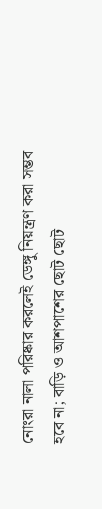নোংরা নালা পরিষ্কার করলেই ডেঙ্গু নিয়ন্ত্রণ করা সম্ভব হবে না; বাড়ি ও আশপাশের ছোট ছোট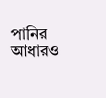পানির আধারও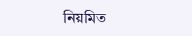নিয়মিত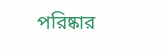পরিষ্কার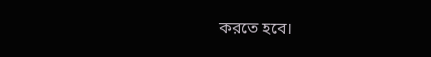করতে হবে।